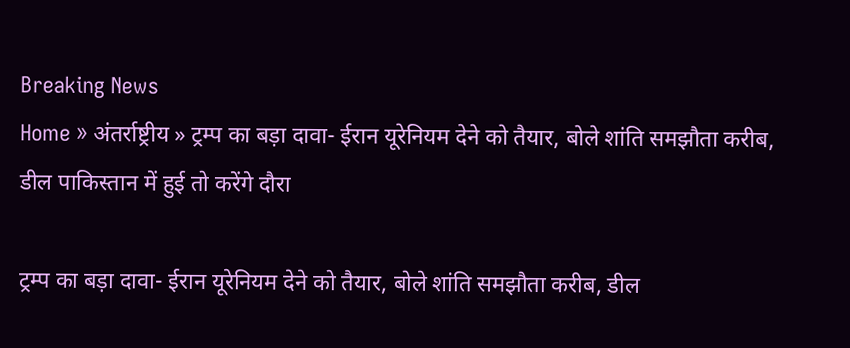Breaking News
Home » अंतर्राष्ट्रीय » ट्रम्प का बड़ा दावा- ईरान यूरेनियम देने को तैयार, बोले शांति समझौता करीब, डील पाकिस्तान में हुई तो करेंगे दौरा

ट्रम्प का बड़ा दावा- ईरान यूरेनियम देने को तैयार, बोले शांति समझौता करीब, डील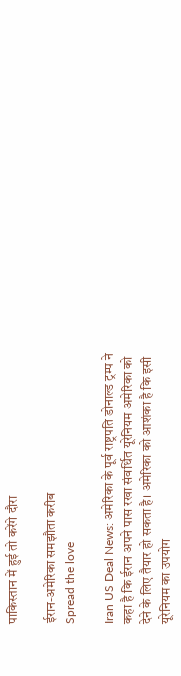पाकिस्तान में हुई तो करेंगे दौरा

ईरान-अमेरिका समझौता करीब
Spread the love

Iran US Deal News: अमेरिका के पूर्व राष्ट्रपति डोनाल्ड ट्रम्प ने कहा है कि ईरान अपने पास रखा संवर्धित यूरेनियम अमेरिका को देने के लिए तैयार हो सकता है। अमेरिका को आशंका है कि इसी यूरेनियम का उपयोग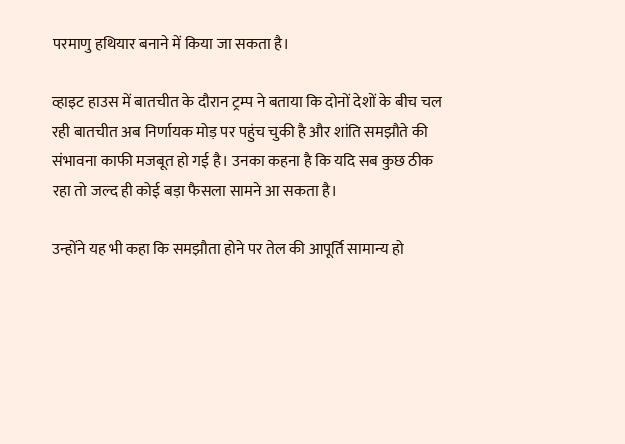परमाणु हथियार बनाने में किया जा सकता है।

व्हाइट हाउस में बातचीत के दौरान ट्रम्प ने बताया कि दोनों देशों के बीच चल रही बातचीत अब निर्णायक मोड़ पर पहुंच चुकी है और शांति समझौते की संभावना काफी मजबूत हो गई है। उनका कहना है कि यदि सब कुछ ठीक रहा तो जल्द ही कोई बड़ा फैसला सामने आ सकता है।

उन्होंने यह भी कहा कि समझौता होने पर तेल की आपूर्ति सामान्य हो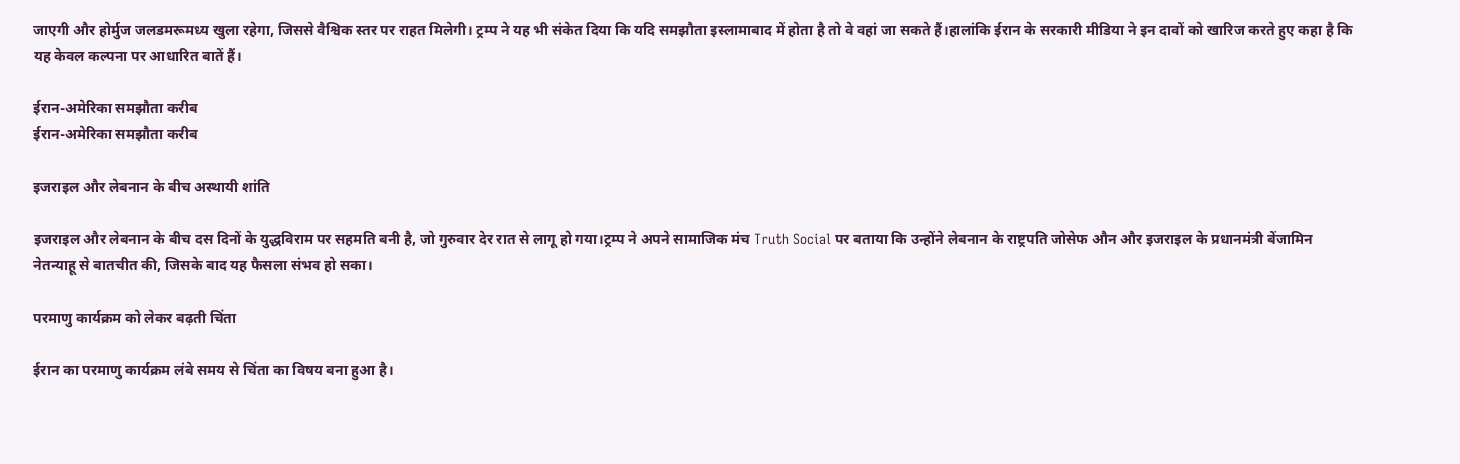जाएगी और होर्मुज जलडमरूमध्य खुला रहेगा, जिससे वैश्विक स्तर पर राहत मिलेगी। ट्रम्प ने यह भी संकेत दिया कि यदि समझौता इस्लामाबाद में होता है तो वे वहां जा सकते हैं।हालांकि ईरान के सरकारी मीडिया ने इन दावों को खारिज करते हुए कहा है कि यह केवल कल्पना पर आधारित बातें हैं।

ईरान-अमेरिका समझौता करीब
ईरान-अमेरिका समझौता करीब

इजराइल और लेबनान के बीच अस्थायी शांति

इजराइल और लेबनान के बीच दस दिनों के युद्धविराम पर सहमति बनी है, जो गुरुवार देर रात से लागू हो गया।ट्रम्प ने अपने सामाजिक मंच Truth Social पर बताया कि उन्होंने लेबनान के राष्ट्रपति जोसेफ औन और इजराइल के प्रधानमंत्री बेंजामिन नेतन्याहू से बातचीत की, जिसके बाद यह फैसला संभव हो सका।

परमाणु कार्यक्रम को लेकर बढ़ती चिंता

ईरान का परमाणु कार्यक्रम लंबे समय से चिंता का विषय बना हुआ है।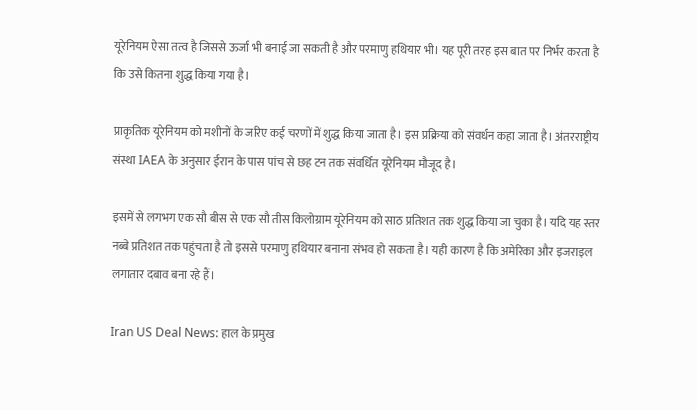यूरेनियम ऐसा तत्व है जिससे ऊर्जा भी बनाई जा सकती है और परमाणु हथियार भी। यह पूरी तरह इस बात पर निर्भर करता है कि उसे कितना शुद्ध किया गया है।

प्राकृतिक यूरेनियम को मशीनों के जरिए कई चरणों में शुद्ध किया जाता है। इस प्रक्रिया को संवर्धन कहा जाता है। अंतरराष्ट्रीय संस्था IAEA के अनुसार ईरान के पास पांच से छह टन तक संवर्धित यूरेनियम मौजूद है।

इसमें से लगभग एक सौ बीस से एक सौ तीस किलोग्राम यूरेनियम को साठ प्रतिशत तक शुद्ध किया जा चुका है। यदि यह स्तर नब्बे प्रतिशत तक पहुंचता है तो इससे परमाणु हथियार बनाना संभव हो सकता है। यही कारण है कि अमेरिका और इजराइल लगातार दबाव बना रहे हैं।

Iran US Deal News: हाल के प्रमुख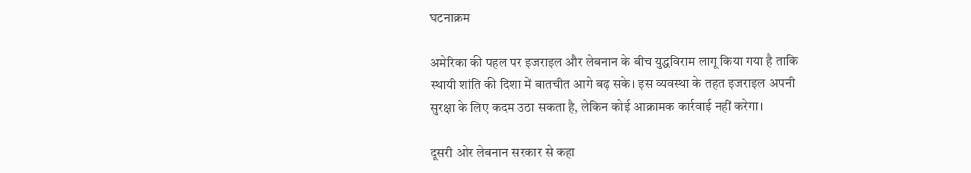घटनाक्रम

अमेरिका की पहल पर इजराइल और लेबनान के बीच युद्धविराम लागू किया गया है ताकि स्थायी शांति की दिशा में बातचीत आगे बढ़ सके। इस व्यवस्था के तहत इजराइल अपनी सुरक्षा के लिए कदम उठा सकता है, लेकिन कोई आक्रामक कार्रवाई नहीं करेगा।

दूसरी ओर लेबनान सरकार से कहा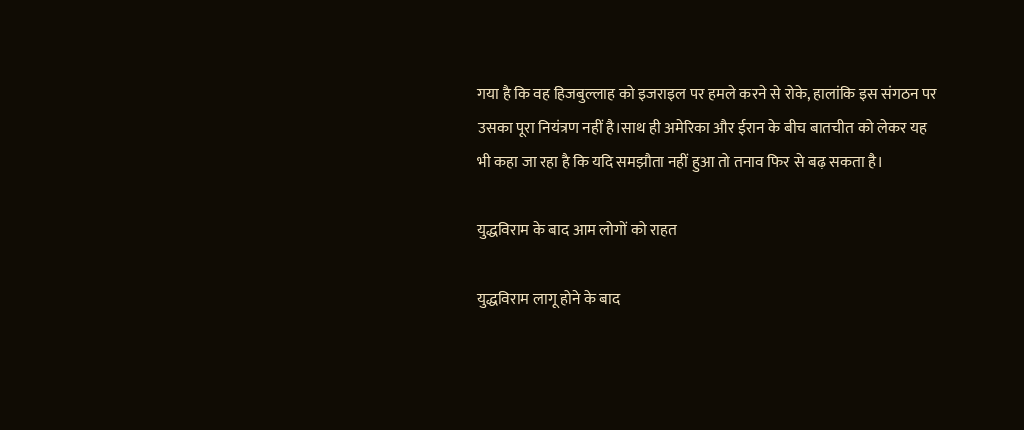गया है कि वह हिजबुल्लाह को इजराइल पर हमले करने से रोके, हालांकि इस संगठन पर उसका पूरा नियंत्रण नहीं है।साथ ही अमेरिका और ईरान के बीच बातचीत को लेकर यह भी कहा जा रहा है कि यदि समझौता नहीं हुआ तो तनाव फिर से बढ़ सकता है।

युद्धविराम के बाद आम लोगों को राहत

युद्धविराम लागू होने के बाद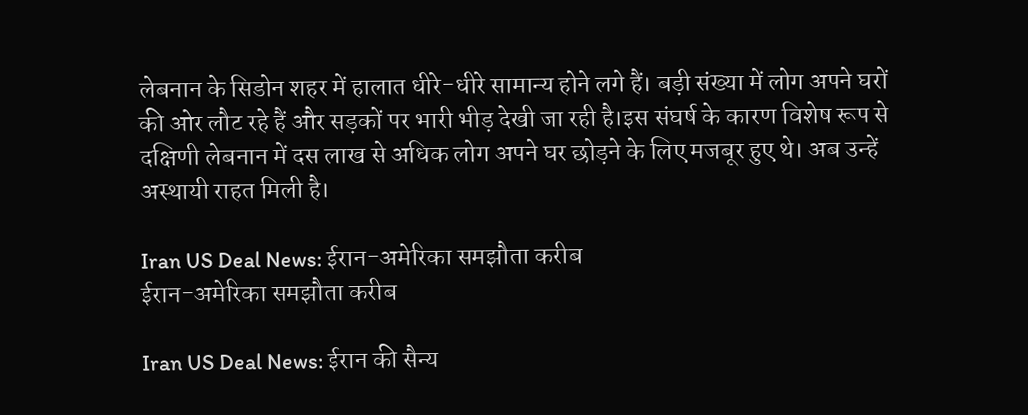लेबनान के सिडोन शहर में हालात धीरे-धीरे सामान्य होने लगे हैं। बड़ी संख्या में लोग अपने घरों की ओर लौट रहे हैं और सड़कों पर भारी भीड़ देखी जा रही है।इस संघर्ष के कारण विशेष रूप से दक्षिणी लेबनान में दस लाख से अधिक लोग अपने घर छोड़ने के लिए मजबूर हुए थे। अब उन्हें अस्थायी राहत मिली है।

Iran US Deal News: ईरान-अमेरिका समझौता करीब
ईरान-अमेरिका समझौता करीब

Iran US Deal News: ईरान की सैन्य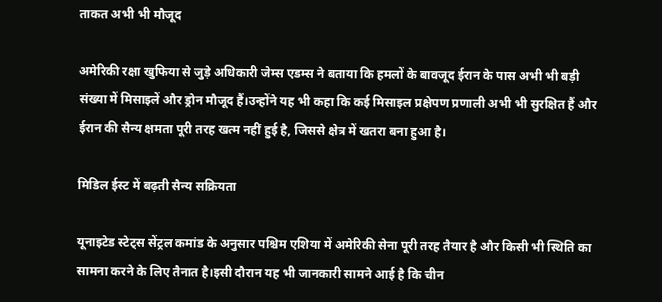ताकत अभी भी मौजूद

अमेरिकी रक्षा खुफिया से जुड़े अधिकारी जेम्स एडम्स ने बताया कि हमलों के बावजूद ईरान के पास अभी भी बड़ी संख्या में मिसाइलें और ड्रोन मौजूद हैं।उन्होंने यह भी कहा कि कई मिसाइल प्रक्षेपण प्रणाली अभी भी सुरक्षित हैं और ईरान की सैन्य क्षमता पूरी तरह खत्म नहीं हुई है, जिससे क्षेत्र में खतरा बना हुआ है।

मिडिल ईस्ट में बढ़ती सैन्य सक्रियता

यूनाइटेड स्टेट्स सेंट्रल कमांड के अनुसार पश्चिम एशिया में अमेरिकी सेना पूरी तरह तैयार है और किसी भी स्थिति का सामना करने के लिए तैनात है।इसी दौरान यह भी जानकारी सामने आई है कि चीन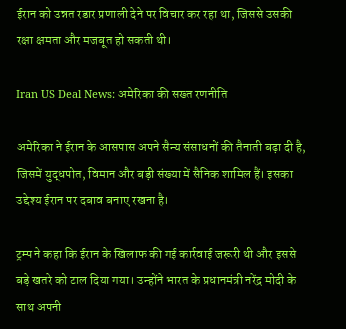ईरान को उन्नत रडार प्रणाली देने पर विचार कर रहा था, जिससे उसकी रक्षा क्षमता और मजबूत हो सकती थी।

Iran US Deal News: अमेरिका की सख्त रणनीति

अमेरिका ने ईरान के आसपास अपने सैन्य संसाधनों की तैनाती बढ़ा दी है, जिसमें युद्धपोत, विमान और बड़ी संख्या में सैनिक शामिल हैं। इसका उद्देश्य ईरान पर दबाव बनाए रखना है।

ट्रम्प ने कहा कि ईरान के खिलाफ की गई कार्रवाई जरूरी थी और इससे बड़े खतरे को टाल दिया गया। उन्होंने भारत के प्रधानमंत्री नरेंद्र मोदी के साथ अपनी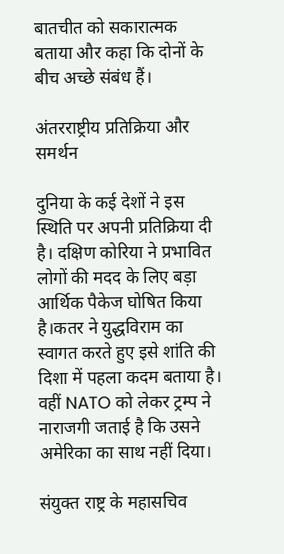बातचीत को सकारात्मक बताया और कहा कि दोनों के बीच अच्छे संबंध हैं।

अंतरराष्ट्रीय प्रतिक्रिया और समर्थन

दुनिया के कई देशों ने इस स्थिति पर अपनी प्रतिक्रिया दी है। दक्षिण कोरिया ने प्रभावित लोगों की मदद के लिए बड़ा आर्थिक पैकेज घोषित किया है।कतर ने युद्धविराम का स्वागत करते हुए इसे शांति की दिशा में पहला कदम बताया है। वहीं NATO को लेकर ट्रम्प ने नाराजगी जताई है कि उसने अमेरिका का साथ नहीं दिया।

संयुक्त राष्ट्र के महासचिव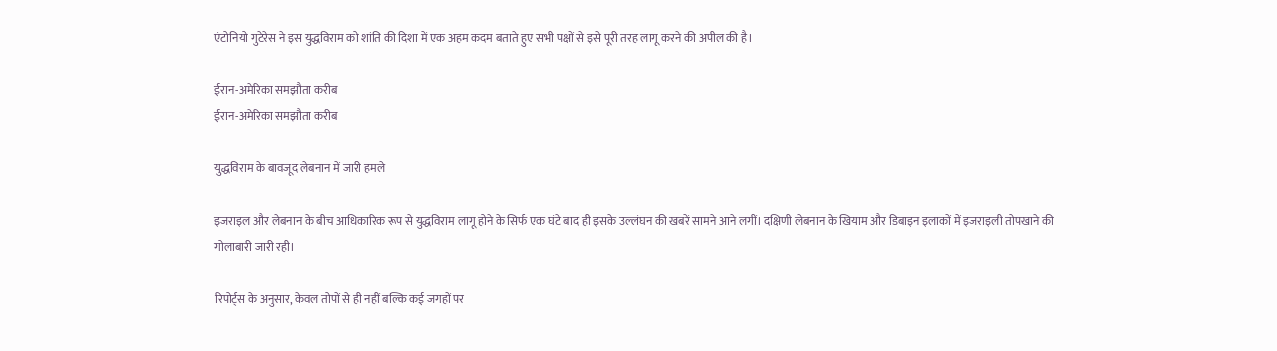एंटोनियो गुटेरेस ने इस युद्धविराम को शांति की दिशा में एक अहम कदम बताते हुए सभी पक्षों से इसे पूरी तरह लागू करने की अपील की है।

ईरान-अमेरिका समझौता करीब
ईरान-अमेरिका समझौता करीब

युद्धविराम के बावजूद लेबनान में जारी हमले

इजराइल और लेबनान के बीच आधिकारिक रूप से युद्धविराम लागू होने के सिर्फ एक घंटे बाद ही इसके उल्लंघन की खबरें सामने आने लगीं। दक्षिणी लेबनान के खियाम और डिबाइन इलाकों में इजराइली तोपखाने की गोलाबारी जारी रही।

रिपोर्ट्स के अनुसार, केवल तोपों से ही नहीं बल्कि कई जगहों पर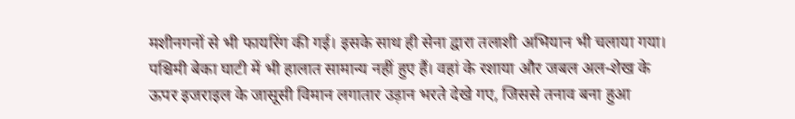मशीनगनों से भी फायरिंग की गई। इसके साथ ही सेना द्वारा तलाशी अभियान भी चलाया गया। पश्चिमी बेका घाटी में भी हालात सामान्य नहीं हुए हैं। वहां के रशाया और जबल अल-शेख के ऊपर इजराइल के जासूसी विमान लगातार उड़ान भरते देखे गए, जिससे तनाव बना हुआ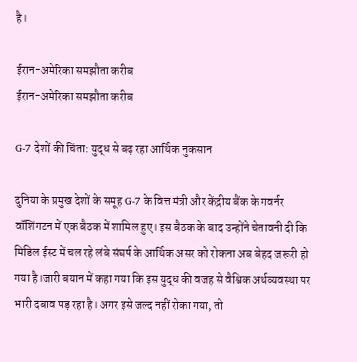है।

ईरान-अमेरिका समझौता करीब
ईरान-अमेरिका समझौता करीब

G-7 देशों की चिंता: युद्ध से बढ़ रहा आर्थिक नुकसान

दुनिया के प्रमुख देशों के समूह G-7 के वित्त मंत्री और केंद्रीय बैंक के गवर्नर वॉशिंगटन में एक बैठक में शामिल हुए। इस बैठक के बाद उन्होंने चेतावनी दी कि मिडिल ईस्ट में चल रहे लंबे संघर्ष के आर्थिक असर को रोकना अब बेहद जरूरी हो गया है।जारी बयान में कहा गया कि इस युद्ध की वजह से वैश्विक अर्थव्यवस्था पर भारी दबाव पड़ रहा है। अगर इसे जल्द नहीं रोका गया, तो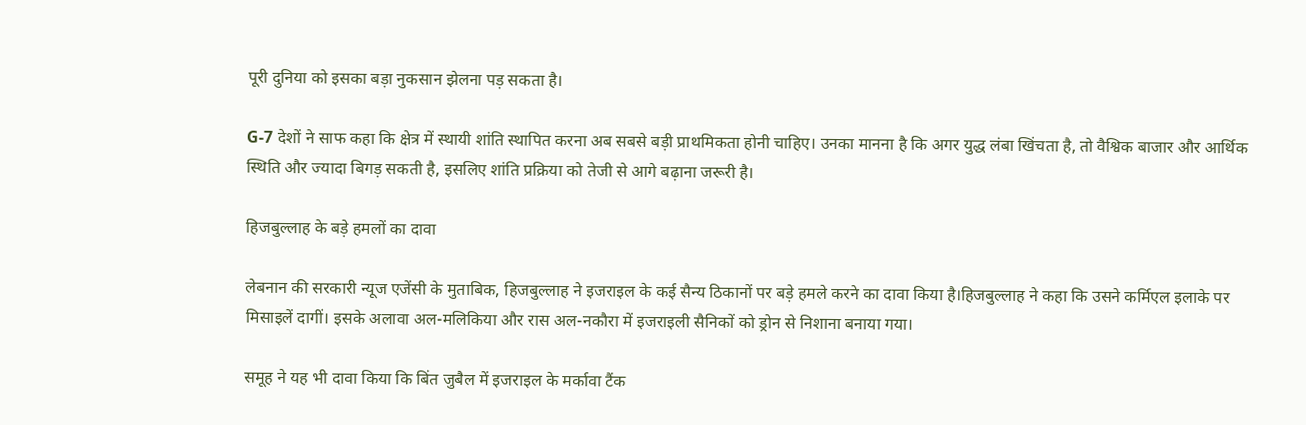पूरी दुनिया को इसका बड़ा नुकसान झेलना पड़ सकता है।

G-7 देशों ने साफ कहा कि क्षेत्र में स्थायी शांति स्थापित करना अब सबसे बड़ी प्राथमिकता होनी चाहिए। उनका मानना है कि अगर युद्ध लंबा खिंचता है, तो वैश्विक बाजार और आर्थिक स्थिति और ज्यादा बिगड़ सकती है, इसलिए शांति प्रक्रिया को तेजी से आगे बढ़ाना जरूरी है।

हिजबुल्लाह के बड़े हमलों का दावा

लेबनान की सरकारी न्यूज एजेंसी के मुताबिक, हिजबुल्लाह ने इजराइल के कई सैन्य ठिकानों पर बड़े हमले करने का दावा किया है।हिजबुल्लाह ने कहा कि उसने कर्मिएल इलाके पर मिसाइलें दागीं। इसके अलावा अल-मलिकिया और रास अल-नकौरा में इजराइली सैनिकों को ड्रोन से निशाना बनाया गया।

समूह ने यह भी दावा किया कि बिंत जुबैल में इजराइल के मर्कावा टैंक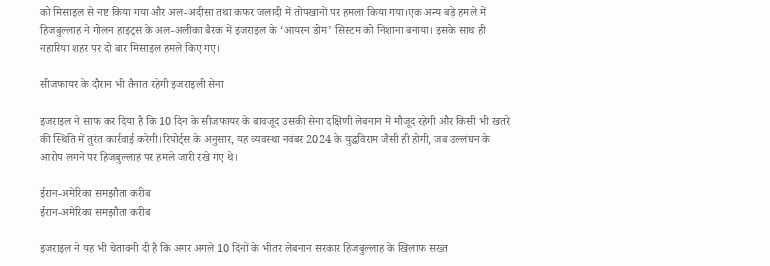को मिसाइल से नष्ट किया गया और अल-अदीसा तथा कफर जलादी में तोपखानों पर हमला किया गया।एक अन्य बड़े हमले में हिजबुल्लाह ने गोलन हाइट्स के अल-अलीका बैरक में इजराइल के ‘आयरन डोम’ सिस्टम को निशाना बनाया। इसके साथ ही नहारिया शहर पर दो बार मिसाइल हमले किए गए।

सीजफायर के दौरान भी तैनात रहेगी इजराइली सेना

इजराइल ने साफ कर दिया है कि 10 दिन के सीजफायर के बावजूद उसकी सेना दक्षिणी लेबनान में मौजूद रहेगी और किसी भी खतरे की स्थिति में तुरंत कार्रवाई करेगी।रिपोर्ट्स के अनुसार, यह व्यवस्था नवंबर 2024 के युद्धविराम जैसी ही होगी, जब उल्लंघन के आरोप लगने पर हिजबुल्लाह पर हमले जारी रखे गए थे।

ईरान-अमेरिका समझौता करीब
ईरान-अमेरिका समझौता करीब

इजराइल ने यह भी चेतावनी दी है कि अगर अगले 10 दिनों के भीतर लेबनान सरकार हिजबुल्लाह के खिलाफ सख्त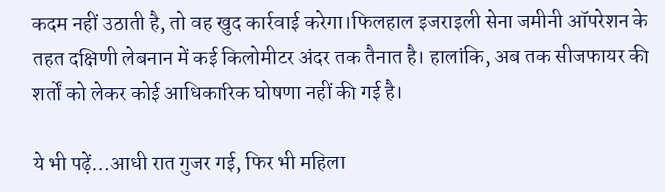कदम नहीं उठाती है, तो वह खुद कार्रवाई करेगा।फिलहाल इजराइली सेना जमीनी ऑपरेशन के तहत दक्षिणी लेबनान में कई किलोमीटर अंदर तक तैनात है। हालांकि, अब तक सीजफायर की शर्तों को लेकर कोई आधिकारिक घोषणा नहीं की गई है।

ये भी पढ़ें…आधी रात गुजर गई, फिर भी महिला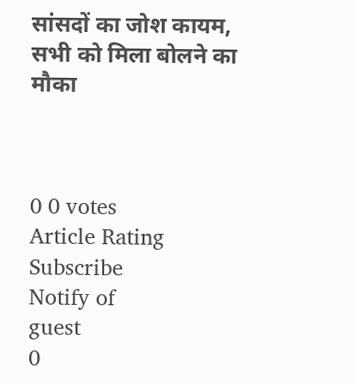सांसदों का जोश कायम, सभी को मिला बोलने का मौका



0 0 votes
Article Rating
Subscribe
Notify of
guest
0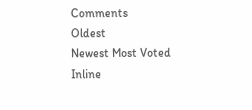Comments
Oldest
Newest Most Voted
Inline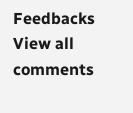Feedbacks
View all comments